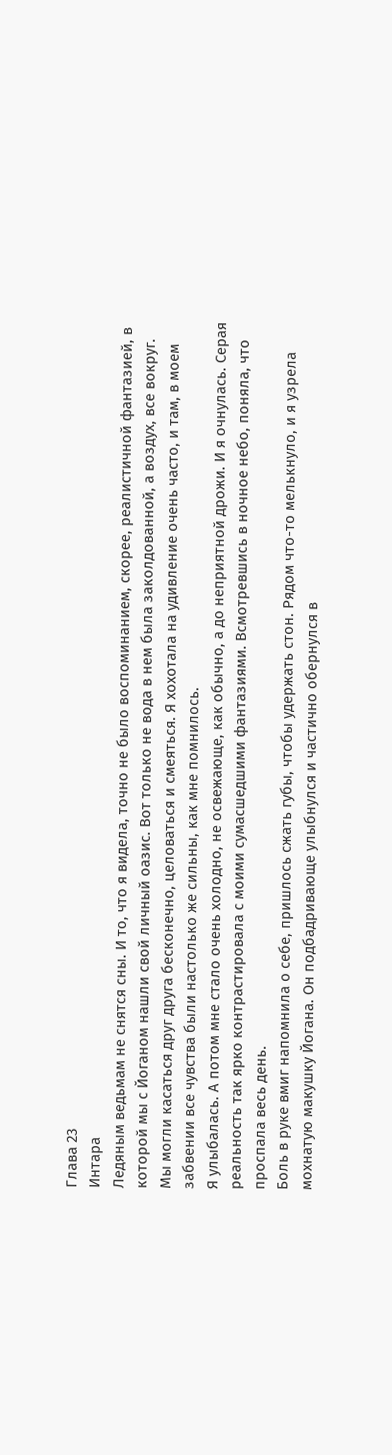Глава 23
Интара
Ледяным ведьмам не снятся сны. И то, что я видела, точно не было воспоминанием, скорее, реалистичной фантазией, в которой мы с Йоганом нашли свой личный оазис. Вот только не вода в нем была заколдованной, а воздух, все вокруг. Мы могли касаться друг друга бесконечно, целоваться и смеяться. Я хохотала на удивление очень часто, и там, в моем забвении все чувства были настолько же сильны, как мне помнилось.
Я улыбалась. А потом мне стало очень холодно, не освежающе, как обычно, а до неприятной дрожи. И я очнулась. Серая реальность так ярко контрастировала с моими сумасшедшими фантазиями. Всмотревшись в ночное небо, поняла, что проспала весь день.
Боль в руке вмиг напомнила о себе, пришлось сжать губы, чтобы удержать стон. Рядом что-то мелькнуло, и я узрела мохнатую макушку Йогана. Он подбадривающе улыбнулся и частично обернулся в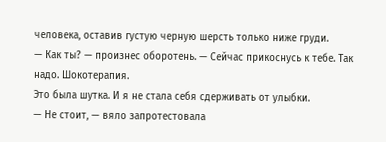человека, оставив густую черную шерсть только ниже груди.
— Как ты? — произнес оборотень. — Сейчас прикоснусь к тебе. Так надо. Шокотерапия.
Это была шутка. И я не стала себя сдерживать от улыбки.
— Не стоит, — вяло запротестовала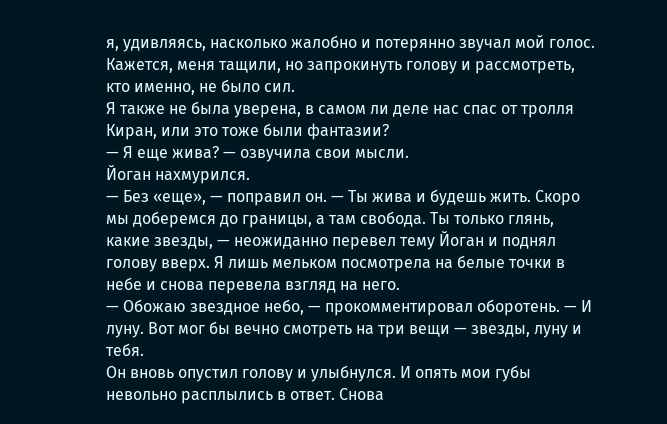я, удивляясь, насколько жалобно и потерянно звучал мой голос. Кажется, меня тащили, но запрокинуть голову и рассмотреть, кто именно, не было сил.
Я также не была уверена, в самом ли деле нас спас от тролля Киран, или это тоже были фантазии?
— Я еще жива? — озвучила свои мысли.
Йоган нахмурился.
— Без «еще», — поправил он. — Ты жива и будешь жить. Скоро мы доберемся до границы, а там свобода. Ты только глянь, какие звезды, — неожиданно перевел тему Йоган и поднял голову вверх. Я лишь мельком посмотрела на белые точки в небе и снова перевела взгляд на него.
— Обожаю звездное небо, — прокомментировал оборотень. — И луну. Вот мог бы вечно смотреть на три вещи — звезды, луну и тебя.
Он вновь опустил голову и улыбнулся. И опять мои губы невольно расплылись в ответ. Снова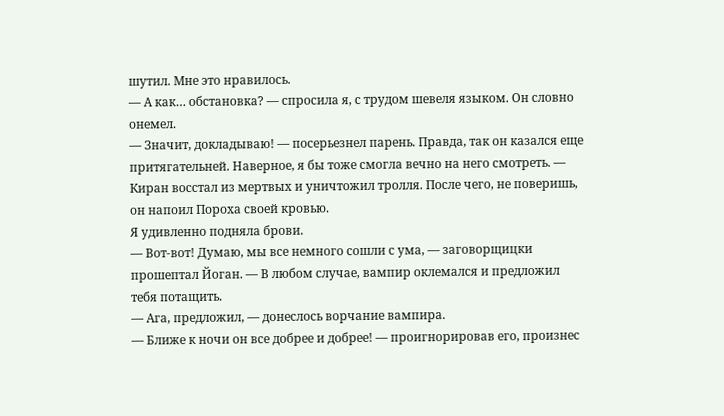шутил. Мне это нравилось.
— А как… обстановка? — спросила я, с трудом шевеля языком. Он словно онемел.
— Значит, докладываю! — посерьезнел парень. Правда, так он казался еще притягательней. Наверное, я бы тоже смогла вечно на него смотреть. — Киран восстал из мертвых и уничтожил тролля. После чего, не поверишь, он напоил Пороха своей кровью.
Я удивленно подняла брови.
— Вот-вот! Думаю, мы все немного сошли с ума, — заговорщицки прошептал Йоган. — В любом случае, вампир оклемался и предложил тебя потащить.
— Ага, предложил, — донеслось ворчание вампира.
— Ближе к ночи он все добрее и добрее! — проигнорировав его, произнес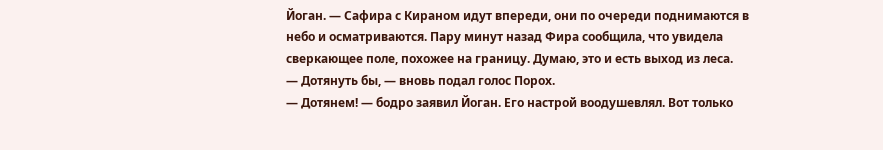Йоган. — Сафира с Кираном идут впереди, они по очереди поднимаются в небо и осматриваются. Пару минут назад Фира сообщила, что увидела сверкающее поле, похожее на границу. Думаю, это и есть выход из леса.
— Дотянуть бы, — вновь подал голос Порох.
— Дотянем! — бодро заявил Йоган. Его настрой воодушевлял. Вот только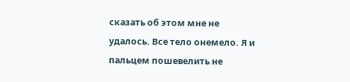сказать об этом мне не удалось. Все тело онемело. Я и пальцем пошевелить не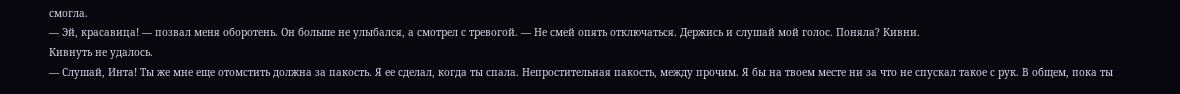смогла.
— Эй, красавица! — позвал меня оборотень. Он больше не улыбался, а смотрел с тревогой. — Не смей опять отключаться. Держись и слушай мой голос. Поняла? Кивни.
Кивнуть не удалось.
— Слушай, Инта! Ты же мне еще отомстить должна за пакость. Я ее сделал, когда ты спала. Непростительная пакость, между прочим. Я бы на твоем месте ни за что не спускал такое с рук. В общем, пока ты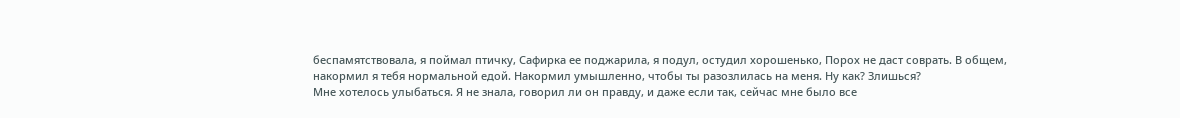беспамятствовала, я поймал птичку, Сафирка ее поджарила, я подул, остудил хорошенько, Порох не даст соврать. В общем, накормил я тебя нормальной едой. Накормил умышленно, чтобы ты разозлилась на меня. Ну как? Злишься?
Мне хотелось улыбаться. Я не знала, говорил ли он правду, и даже если так, сейчас мне было все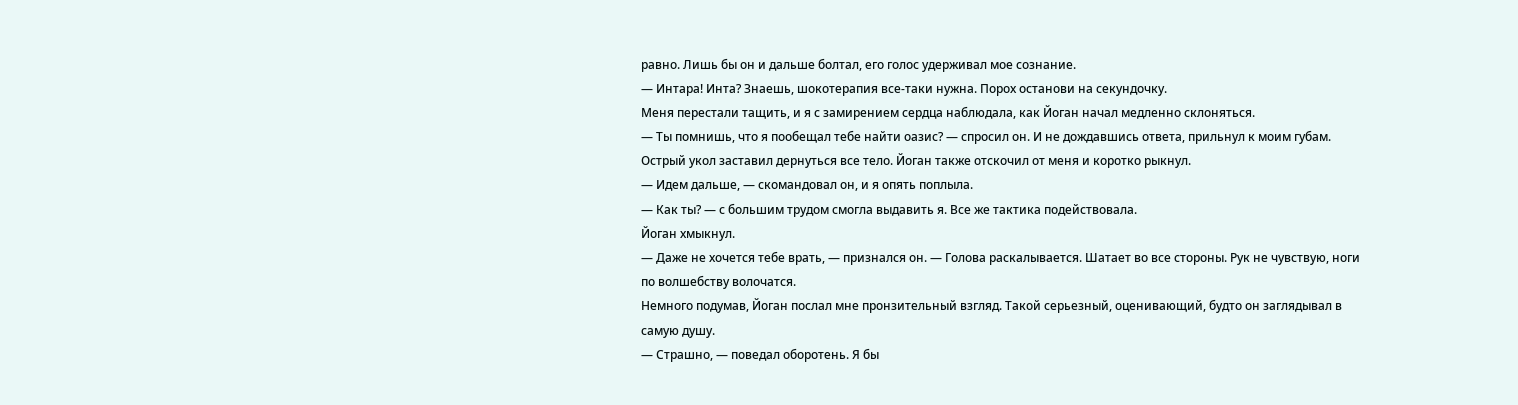равно. Лишь бы он и дальше болтал, его голос удерживал мое сознание.
— Интара! Инта? Знаешь, шокотерапия все-таки нужна. Порох останови на секундочку.
Меня перестали тащить, и я с замирением сердца наблюдала, как Йоган начал медленно склоняться.
— Ты помнишь, что я пообещал тебе найти оазис? — спросил он. И не дождавшись ответа, прильнул к моим губам.
Острый укол заставил дернуться все тело. Йоган также отскочил от меня и коротко рыкнул.
— Идем дальше, — скомандовал он, и я опять поплыла.
— Как ты? — с большим трудом смогла выдавить я. Все же тактика подействовала.
Йоган хмыкнул.
— Даже не хочется тебе врать, — признался он. — Голова раскалывается. Шатает во все стороны. Рук не чувствую, ноги по волшебству волочатся.
Немного подумав, Йоган послал мне пронзительный взгляд. Такой серьезный, оценивающий, будто он заглядывал в самую душу.
— Страшно, — поведал оборотень. Я бы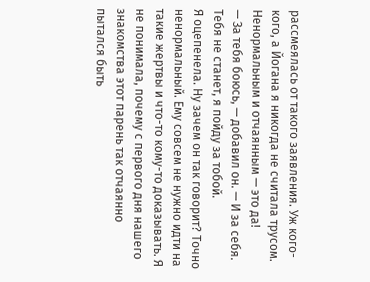рассмеялась от такого заявления. Уж кого-кого, а Йогана я никогда не считала трусом. Ненормальным и отчаянным — это да!
— За тебя боюсь, — добавил он. — И за себя. Тебя не станет, я пойду за тобой.
Я оцепенела. Ну зачем он так говорит? Точно ненормальный. Ему совсем не нужно идти на такие жертвы и что-то кому-то доказывать. Я не понимала, почему с первого дня нашего знакомства этот парень так отчаянно пытался быть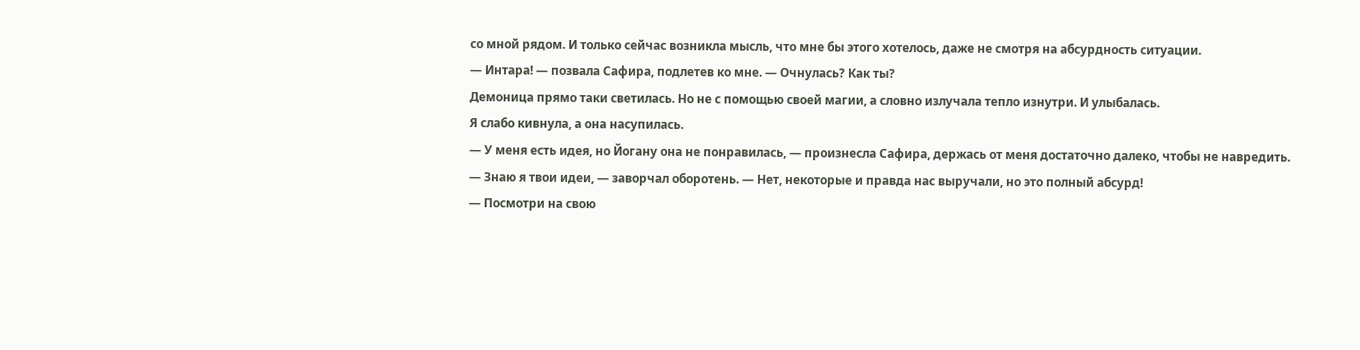со мной рядом. И только сейчас возникла мысль, что мне бы этого хотелось, даже не смотря на абсурдность ситуации.
— Интара! — позвала Сафира, подлетев ко мне. — Очнулась? Как ты?
Демоница прямо таки светилась. Но не с помощью своей магии, а словно излучала тепло изнутри. И улыбалась.
Я слабо кивнула, а она насупилась.
— У меня есть идея, но Йогану она не понравилась, — произнесла Сафира, держась от меня достаточно далеко, чтобы не навредить.
— Знаю я твои идеи, — заворчал оборотень. — Нет, некоторые и правда нас выручали, но это полный абсурд!
— Посмотри на свою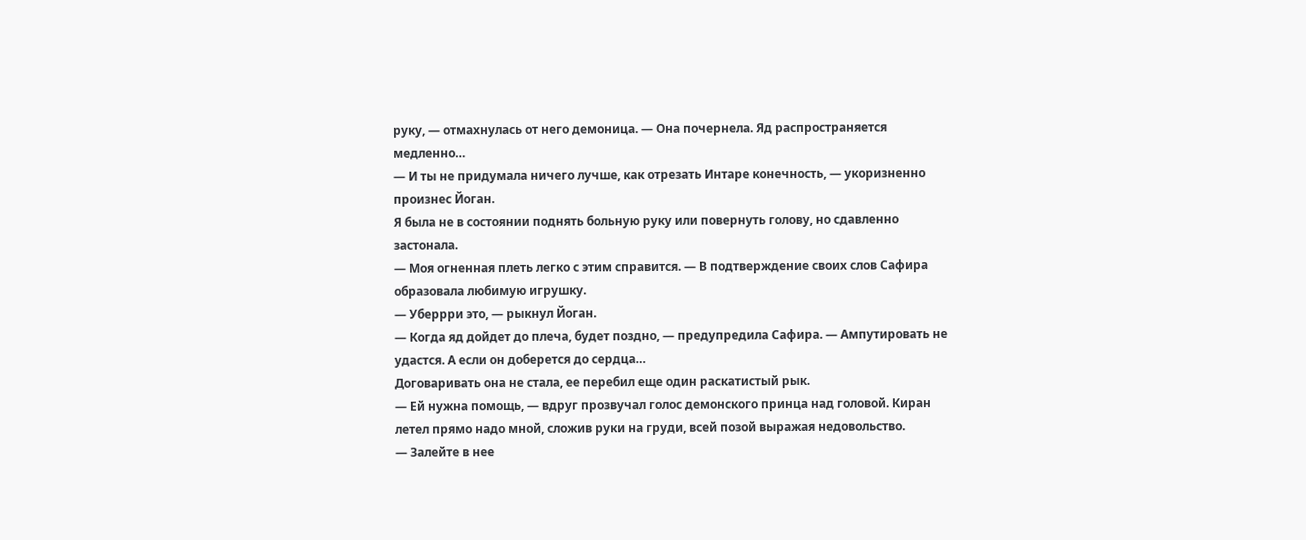руку, — отмахнулась от него демоница. — Она почернела. Яд распространяется медленно…
— И ты не придумала ничего лучше, как отрезать Интаре конечность, — укоризненно произнес Йоган.
Я была не в состоянии поднять больную руку или повернуть голову, но сдавленно застонала.
— Моя огненная плеть легко с этим справится. — В подтверждение своих слов Сафира образовала любимую игрушку.
— Уберрри это, — рыкнул Йоган.
— Когда яд дойдет до плеча, будет поздно, — предупредила Сафира. — Ампутировать не удастся. А если он доберется до сердца…
Договаривать она не стала, ее перебил еще один раскатистый рык.
— Ей нужна помощь, — вдруг прозвучал голос демонского принца над головой. Киран летел прямо надо мной, сложив руки на груди, всей позой выражая недовольство.
— Залейте в нее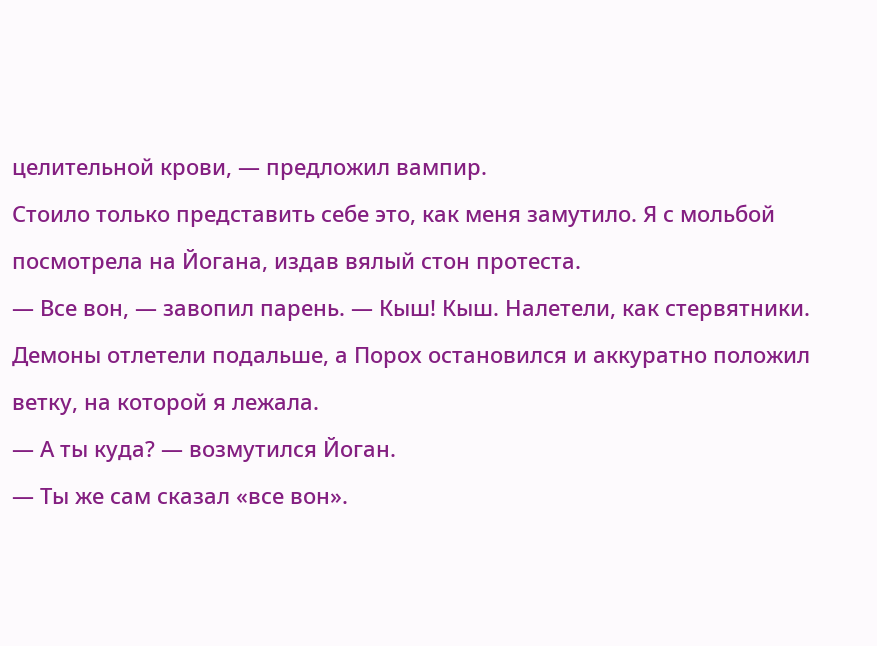целительной крови, — предложил вампир.
Стоило только представить себе это, как меня замутило. Я с мольбой посмотрела на Йогана, издав вялый стон протеста.
— Все вон, — завопил парень. — Кыш! Кыш. Налетели, как стервятники.
Демоны отлетели подальше, а Порох остановился и аккуратно положил ветку, на которой я лежала.
— А ты куда? — возмутился Йоган.
— Ты же сам сказал «все вон».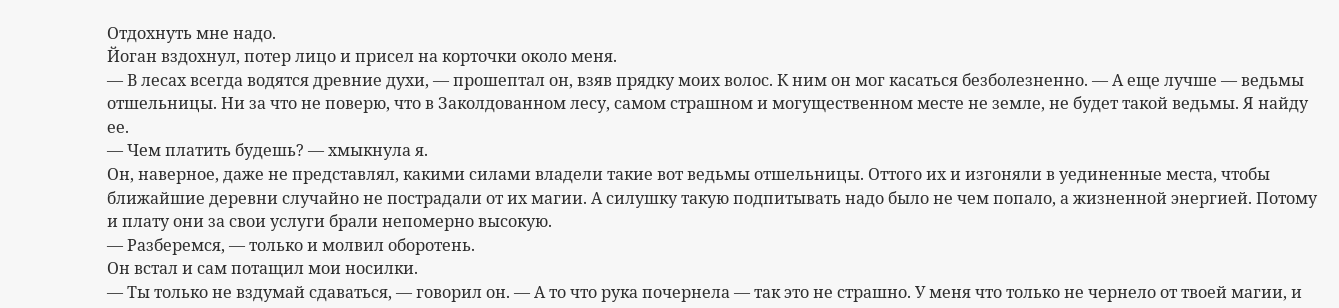Отдохнуть мне надо.
Йоган вздохнул, потер лицо и присел на корточки около меня.
— В лесах всегда водятся древние духи, — прошептал он, взяв прядку моих волос. К ним он мог касаться безболезненно. — А еще лучше — ведьмы отшельницы. Ни за что не поверю, что в Заколдованном лесу, самом страшном и могущественном месте не земле, не будет такой ведьмы. Я найду ее.
— Чем платить будешь? — хмыкнула я.
Он, наверное, даже не представлял, какими силами владели такие вот ведьмы отшельницы. Оттого их и изгоняли в уединенные места, чтобы ближайшие деревни случайно не пострадали от их магии. А силушку такую подпитывать надо было не чем попало, а жизненной энергией. Потому и плату они за свои услуги брали непомерно высокую.
— Разберемся, — только и молвил оборотень.
Он встал и сам потащил мои носилки.
— Ты только не вздумай сдаваться, — говорил он. — А то что рука почернела — так это не страшно. У меня что только не чернело от твоей магии, и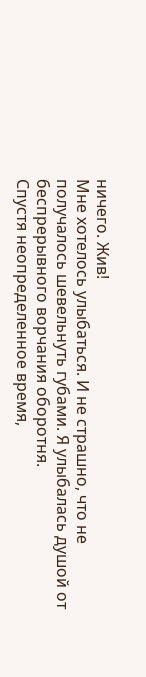ничего. Жив!
Мне хотелось улыбаться. И не страшно, что не получалось шевельнуть губами. Я улыбалась душой от беспрерывного ворчания оборотня.
Спустя неопределенное время,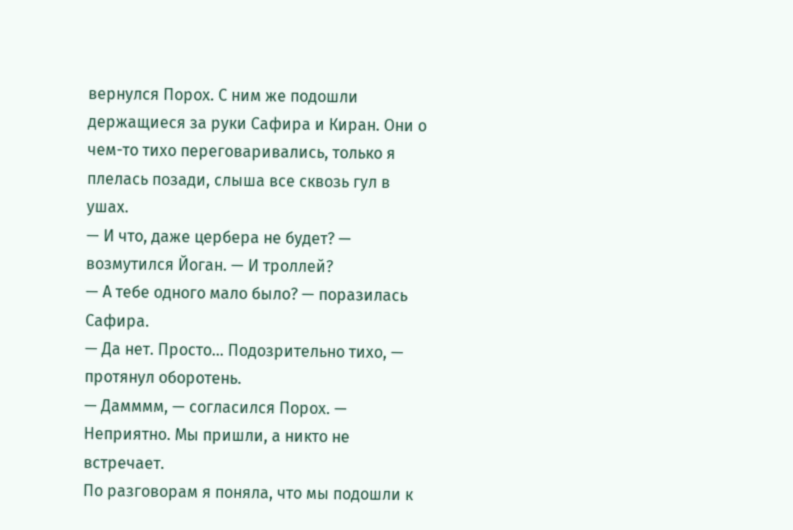вернулся Порох. С ним же подошли держащиеся за руки Сафира и Киран. Они о чем-то тихо переговаривались, только я плелась позади, слыша все сквозь гул в ушах.
— И что, даже цербера не будет? — возмутился Йоган. — И троллей?
— А тебе одного мало было? — поразилась Сафира.
— Да нет. Просто… Подозрительно тихо, — протянул оборотень.
— Дамммм, — согласился Порох. — Неприятно. Мы пришли, а никто не встречает.
По разговорам я поняла, что мы подошли к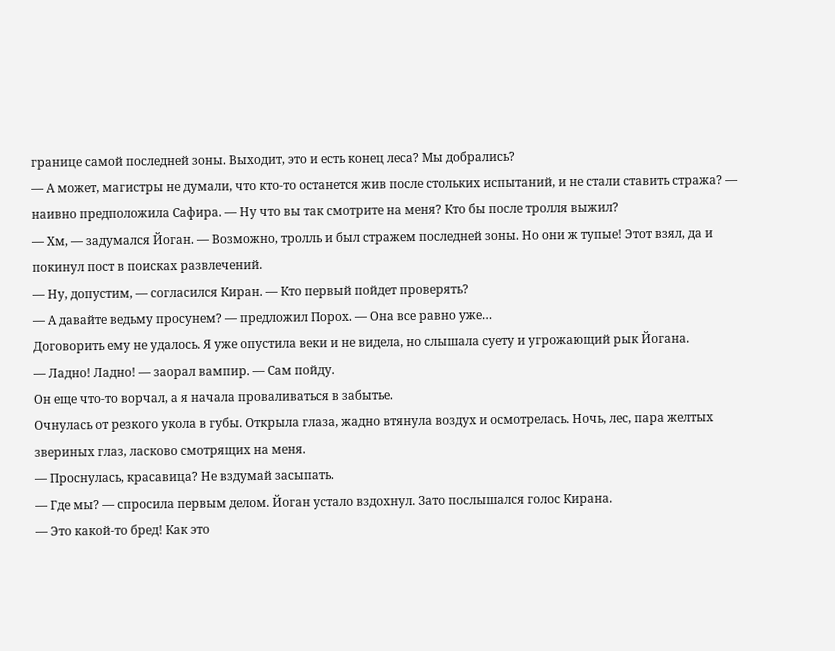границе самой последней зоны. Выходит, это и есть конец леса? Мы добрались?
— А может, магистры не думали, что кто-то останется жив после стольких испытаний, и не стали ставить стража? — наивно предположила Сафира. — Ну что вы так смотрите на меня? Кто бы после тролля выжил?
— Хм, — задумался Йоган. — Возможно, тролль и был стражем последней зоны. Но они ж тупые! Этот взял, да и покинул пост в поисках развлечений.
— Ну, допустим, — согласился Киран. — Кто первый пойдет проверять?
— А давайте ведьму просунем? — предложил Порох. — Она все равно уже…
Договорить ему не удалось. Я уже опустила веки и не видела, но слышала суету и угрожающий рык Йогана.
— Ладно! Ладно! — заорал вампир. — Сам пойду.
Он еще что-то ворчал, а я начала проваливаться в забытье.
Очнулась от резкого укола в губы. Открыла глаза, жадно втянула воздух и осмотрелась. Ночь, лес, пара желтых звериных глаз, ласково смотрящих на меня.
— Проснулась, красавица? Не вздумай засыпать.
— Где мы? — спросила первым делом. Йоган устало вздохнул. Зато послышался голос Кирана.
— Это какой-то бред! Как это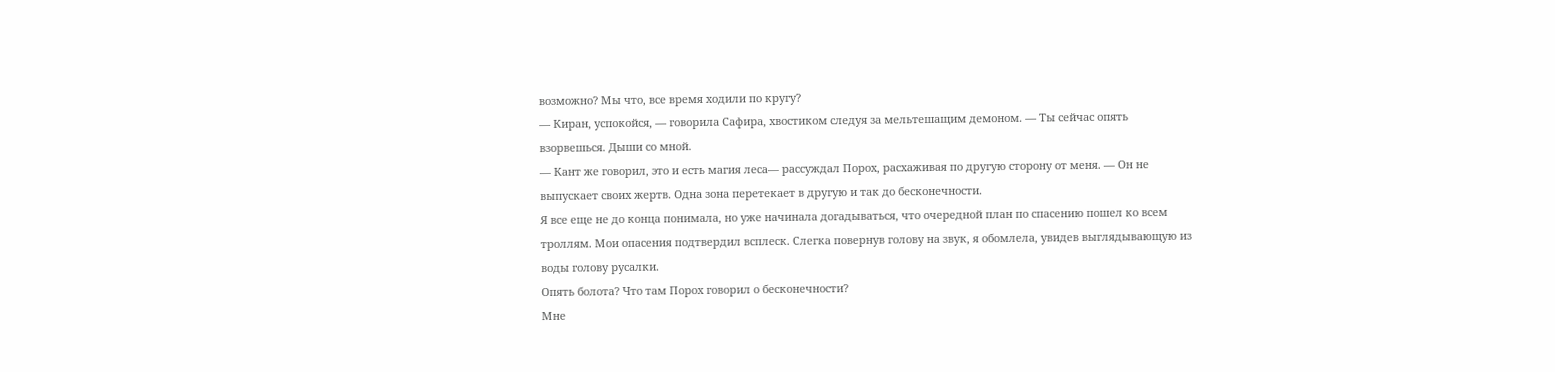возможно? Мы что, все время ходили по кругу?
— Киран, успокойся, — говорила Сафира, хвостиком следуя за мельтешащим демоном. — Ты сейчас опять взорвешься. Дыши со мной.
— Кант же говорил, это и есть магия леса— рассуждал Порох, расхаживая по другую сторону от меня. — Он не выпускает своих жертв. Одна зона перетекает в другую и так до бесконечности.
Я все еще не до конца понимала, но уже начинала догадываться, что очередной план по спасению пошел ко всем троллям. Мои опасения подтвердил всплеск. Слегка повернув голову на звук, я обомлела, увидев выглядывающую из воды голову русалки.
Опять болота? Что там Порох говорил о бесконечности?
Мне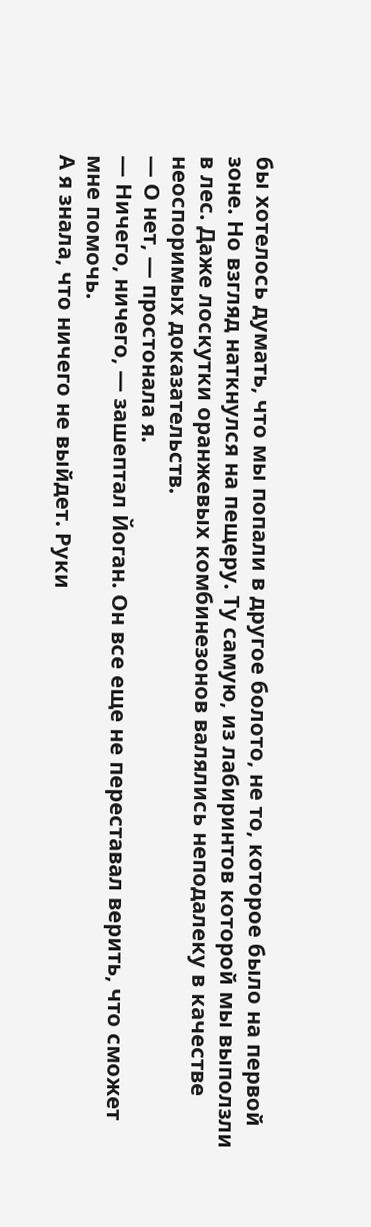бы хотелось думать, что мы попали в другое болото, не то, которое было на первой зоне. Но взгляд наткнулся на пещеру. Ту самую, из лабиринтов которой мы выползли в лес. Даже лоскутки оранжевых комбинезонов валялись неподалеку в качестве неоспоримых доказательств.
— О нет, — простонала я.
— Ничего, ничего, — зашептал Йоган. Он все еще не переставал верить, что сможет мне помочь.
А я знала, что ничего не выйдет. Руки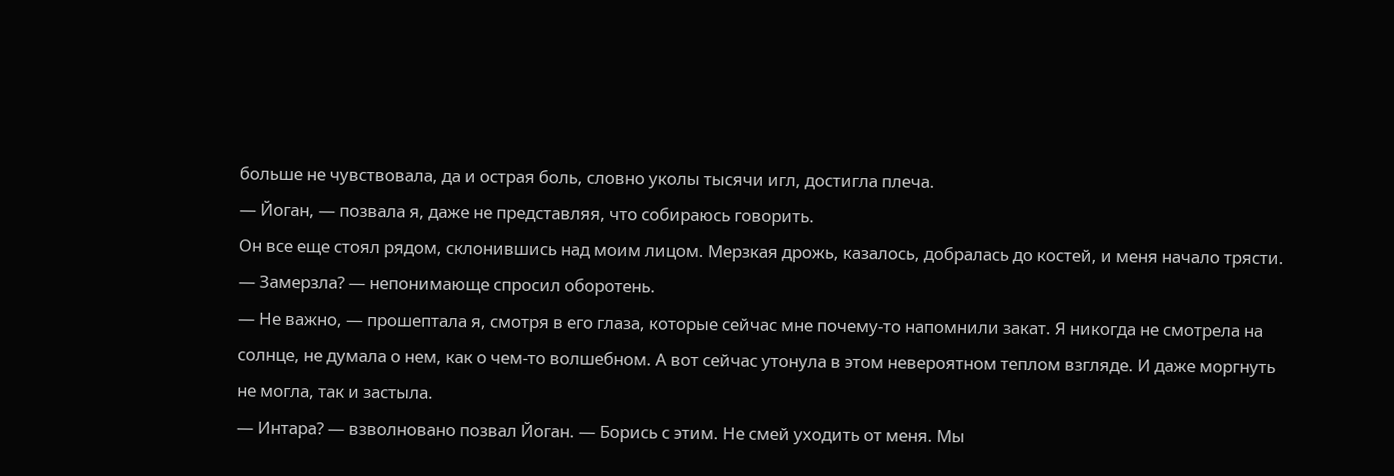больше не чувствовала, да и острая боль, словно уколы тысячи игл, достигла плеча.
— Йоган, — позвала я, даже не представляя, что собираюсь говорить.
Он все еще стоял рядом, склонившись над моим лицом. Мерзкая дрожь, казалось, добралась до костей, и меня начало трясти.
— Замерзла? — непонимающе спросил оборотень.
— Не важно, — прошептала я, смотря в его глаза, которые сейчас мне почему-то напомнили закат. Я никогда не смотрела на солнце, не думала о нем, как о чем-то волшебном. А вот сейчас утонула в этом невероятном теплом взгляде. И даже моргнуть не могла, так и застыла.
— Интара? — взволновано позвал Йоган. — Борись с этим. Не смей уходить от меня. Мы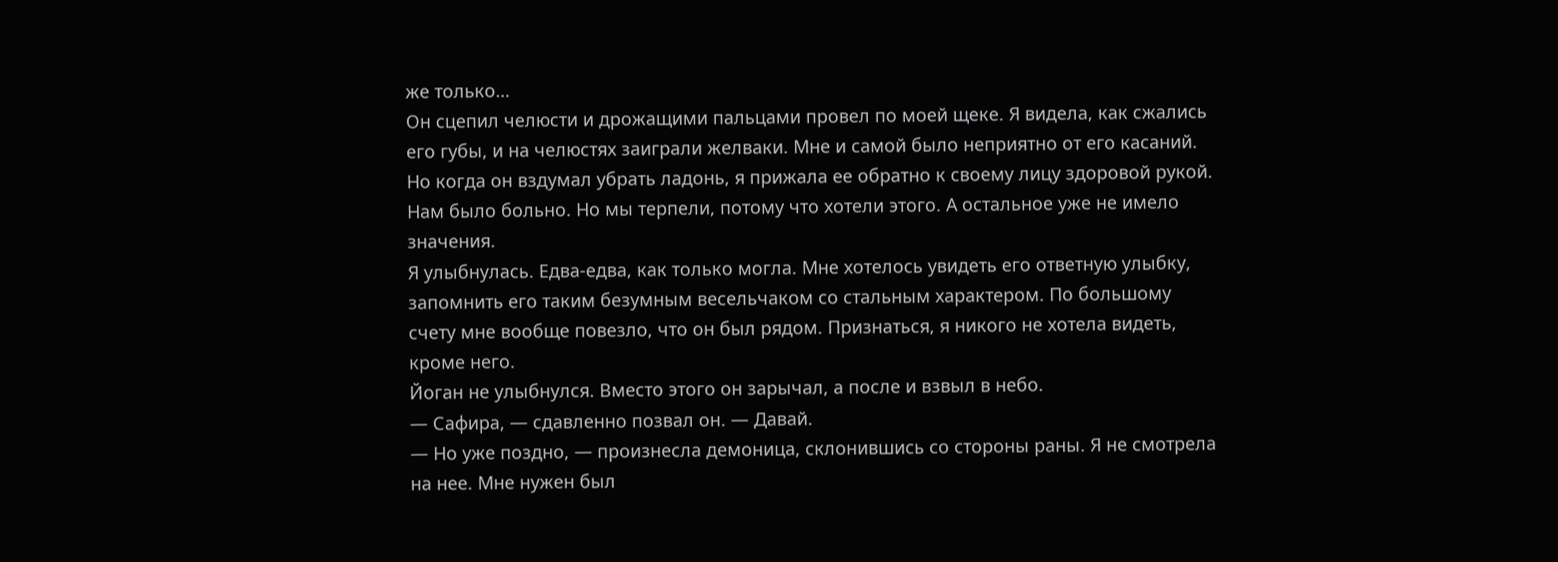же только…
Он сцепил челюсти и дрожащими пальцами провел по моей щеке. Я видела, как сжались его губы, и на челюстях заиграли желваки. Мне и самой было неприятно от его касаний. Но когда он вздумал убрать ладонь, я прижала ее обратно к своему лицу здоровой рукой.
Нам было больно. Но мы терпели, потому что хотели этого. А остальное уже не имело значения.
Я улыбнулась. Едва-едва, как только могла. Мне хотелось увидеть его ответную улыбку, запомнить его таким безумным весельчаком со стальным характером. По большому счету мне вообще повезло, что он был рядом. Признаться, я никого не хотела видеть, кроме него.
Йоган не улыбнулся. Вместо этого он зарычал, а после и взвыл в небо.
— Сафира, — сдавленно позвал он. — Давай.
— Но уже поздно, — произнесла демоница, склонившись со стороны раны. Я не смотрела на нее. Мне нужен был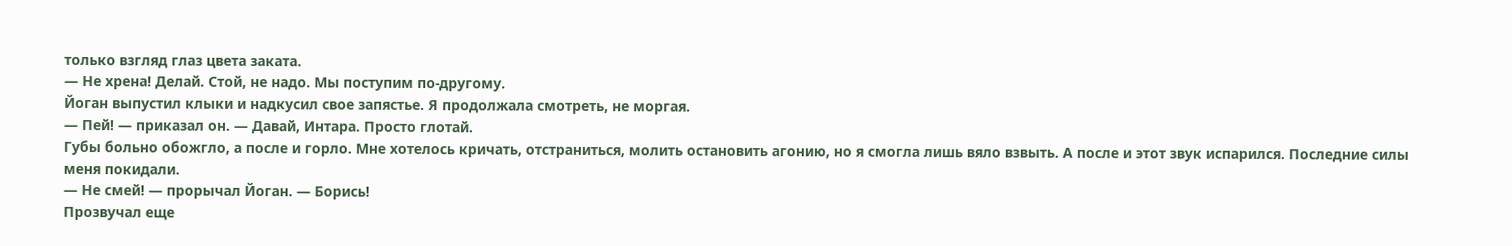только взгляд глаз цвета заката.
— Не хрена! Делай. Стой, не надо. Мы поступим по-другому.
Йоган выпустил клыки и надкусил свое запястье. Я продолжала смотреть, не моргая.
— Пей! — приказал он. — Давай, Интара. Просто глотай.
Губы больно обожгло, а после и горло. Мне хотелось кричать, отстраниться, молить остановить агонию, но я смогла лишь вяло взвыть. А после и этот звук испарился. Последние силы меня покидали.
— Не смей! — прорычал Йоган. — Борись!
Прозвучал еще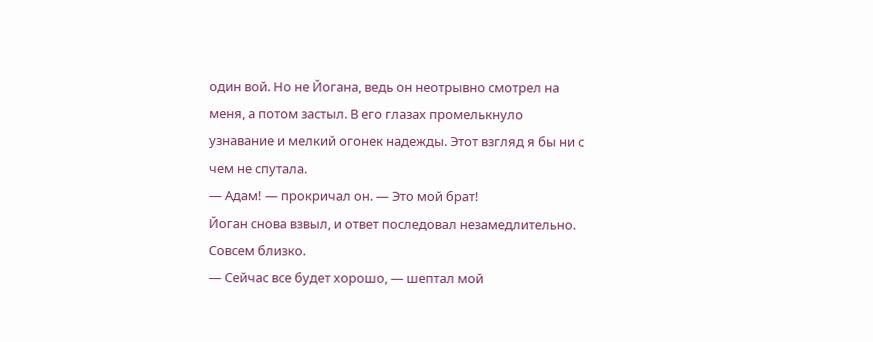один вой. Но не Йогана, ведь он неотрывно смотрел на меня, а потом застыл. В его глазах промелькнуло узнавание и мелкий огонек надежды. Этот взгляд я бы ни с чем не спутала.
— Адам! — прокричал он. — Это мой брат!
Йоган снова взвыл, и ответ последовал незамедлительно. Совсем близко.
— Сейчас все будет хорошо, — шептал мой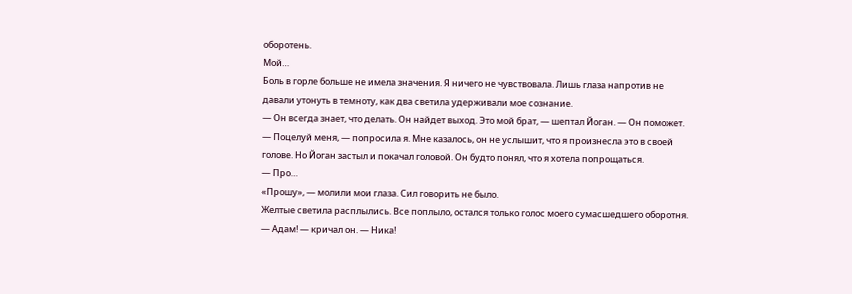оборотень.
Мой…
Боль в горле больше не имела значения. Я ничего не чувствовала. Лишь глаза напротив не давали утонуть в темноту, как два светила удерживали мое сознание.
— Он всегда знает, что делать. Он найдет выход. Это мой брат, — шептал Йоган. — Он поможет.
— Поцелуй меня, — попросила я. Мне казалось, он не услышит, что я произнесла это в своей голове. Но Йоган застыл и покачал головой. Он будто понял, что я хотела попрощаться.
— Про…
«Прошу», — молили мои глаза. Сил говорить не было.
Желтые светила расплылись. Все поплыло, остался только голос моего сумасшедшего оборотня.
— Адам! — кричал он. — Ника!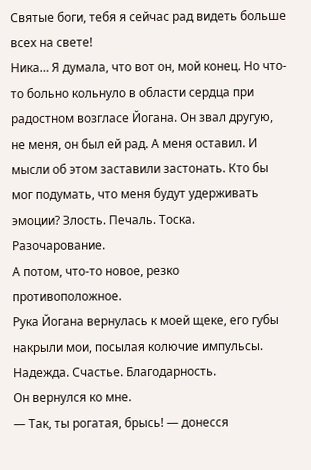Святые боги, тебя я сейчас рад видеть больше всех на свете!
Ника… Я думала, что вот он, мой конец. Но что-то больно кольнуло в области сердца при радостном возгласе Йогана. Он звал другую, не меня, он был ей рад. А меня оставил. И мысли об этом заставили застонать. Кто бы мог подумать, что меня будут удерживать эмоции? Злость. Печаль. Тоска. Разочарование.
А потом, что-то новое, резко противоположное.
Рука Йогана вернулась к моей щеке, его губы накрыли мои, посылая колючие импульсы.
Надежда. Счастье. Благодарность.
Он вернулся ко мне.
— Так, ты рогатая, брысь! — донесся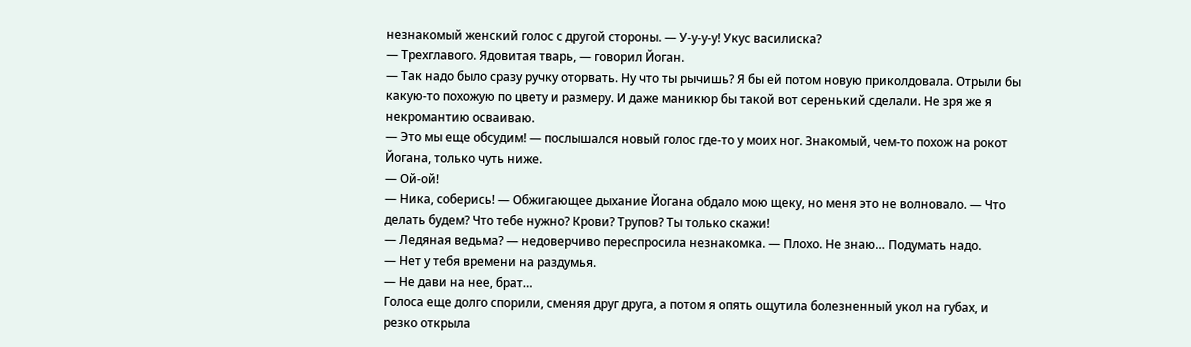незнакомый женский голос с другой стороны. — У-у-у-у! Укус василиска?
— Трехглавого. Ядовитая тварь, — говорил Йоган.
— Так надо было сразу ручку оторвать. Ну что ты рычишь? Я бы ей потом новую приколдовала. Отрыли бы какую-то похожую по цвету и размеру. И даже маникюр бы такой вот серенький сделали. Не зря же я некромантию осваиваю.
— Это мы еще обсудим! — послышался новый голос где-то у моих ног. Знакомый, чем-то похож на рокот Йогана, только чуть ниже.
— Ой-ой!
— Ника, соберись! — Обжигающее дыхание Йогана обдало мою щеку, но меня это не волновало. — Что делать будем? Что тебе нужно? Крови? Трупов? Ты только скажи!
— Ледяная ведьма? — недоверчиво переспросила незнакомка. — Плохо. Не знаю… Подумать надо.
— Нет у тебя времени на раздумья.
— Не дави на нее, брат…
Голоса еще долго спорили, сменяя друг друга, а потом я опять ощутила болезненный укол на губах, и резко открыла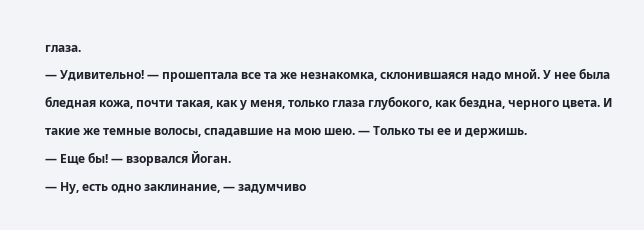глаза.
— Удивительно! — прошептала все та же незнакомка, склонившаяся надо мной. У нее была бледная кожа, почти такая, как у меня, только глаза глубокого, как бездна, черного цвета. И такие же темные волосы, спадавшие на мою шею. — Только ты ее и держишь.
— Еще бы! — взорвался Йоган.
— Ну, есть одно заклинание, — задумчиво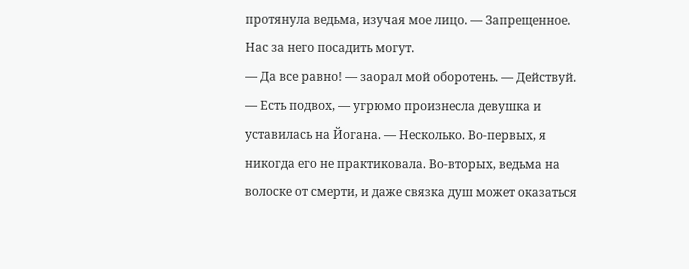протянула ведьма, изучая мое лицо. — Запрещенное. Нас за него посадить могут.
— Да все равно! — заорал мой оборотень. — Действуй.
— Есть подвох, — угрюмо произнесла девушка и уставилась на Йогана. — Несколько. Во-первых, я никогда его не практиковала. Во-вторых, ведьма на волоске от смерти, и даже связка душ может оказаться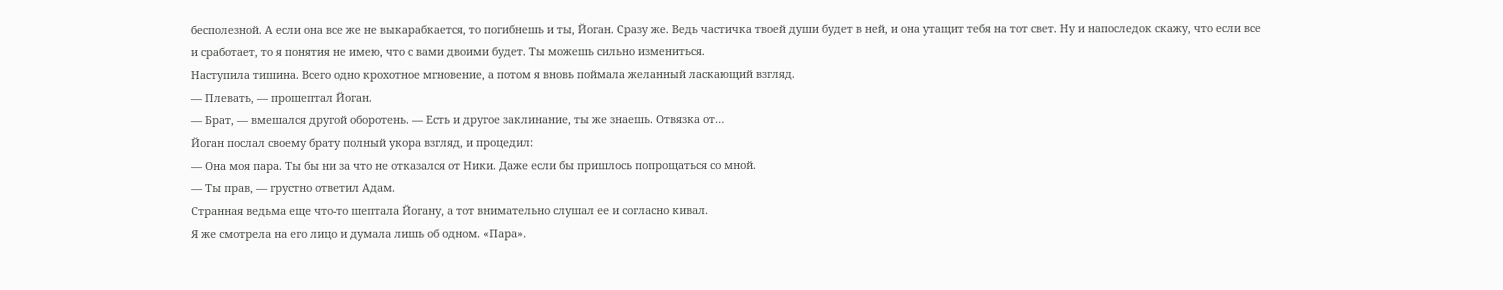бесполезной. А если она все же не выкарабкается, то погибнешь и ты, Йоган. Сразу же. Ведь частичка твоей души будет в ней, и она утащит тебя на тот свет. Ну и напоследок скажу, что если все и сработает, то я понятия не имею, что с вами двоими будет. Ты можешь сильно измениться.
Наступила тишина. Всего одно крохотное мгновение, а потом я вновь поймала желанный ласкающий взгляд.
— Плевать, — прошептал Йоган.
— Брат, — вмешался другой оборотень. — Есть и другое заклинание, ты же знаешь. Отвязка от…
Йоган послал своему брату полный укора взгляд, и процедил:
— Она моя пара. Ты бы ни за что не отказался от Ники. Даже если бы пришлось попрощаться со мной.
— Ты прав, — грустно ответил Адам.
Странная ведьма еще что-то шептала Йогану, а тот внимательно слушал ее и согласно кивал.
Я же смотрела на его лицо и думала лишь об одном. «Пара».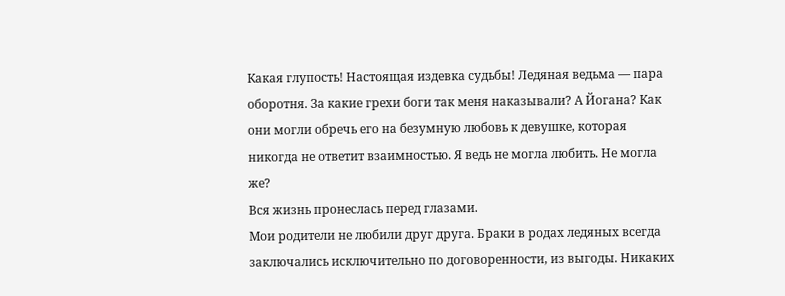Какая глупость! Настоящая издевка судьбы! Ледяная ведьма — пара оборотня. За какие грехи боги так меня наказывали? А Йогана? Как они могли обречь его на безумную любовь к девушке, которая никогда не ответит взаимностью. Я ведь не могла любить. Не могла же?
Вся жизнь пронеслась перед глазами.
Мои родители не любили друг друга. Браки в родах ледяных всегда заключались исключительно по договоренности, из выгоды. Никаких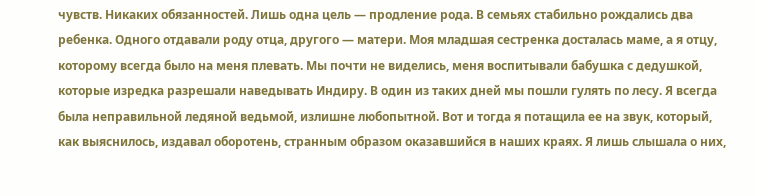чувств. Никаких обязанностей. Лишь одна цель — продление рода. В семьях стабильно рождались два ребенка. Одного отдавали роду отца, другого — матери. Моя младшая сестренка досталась маме, а я отцу, которому всегда было на меня плевать. Мы почти не виделись, меня воспитывали бабушка с дедушкой, которые изредка разрешали наведывать Индиру. В один из таких дней мы пошли гулять по лесу. Я всегда была неправильной ледяной ведьмой, излишне любопытной. Вот и тогда я потащила ее на звук, который, как выяснилось, издавал оборотень, странным образом оказавшийся в наших краях. Я лишь слышала о них,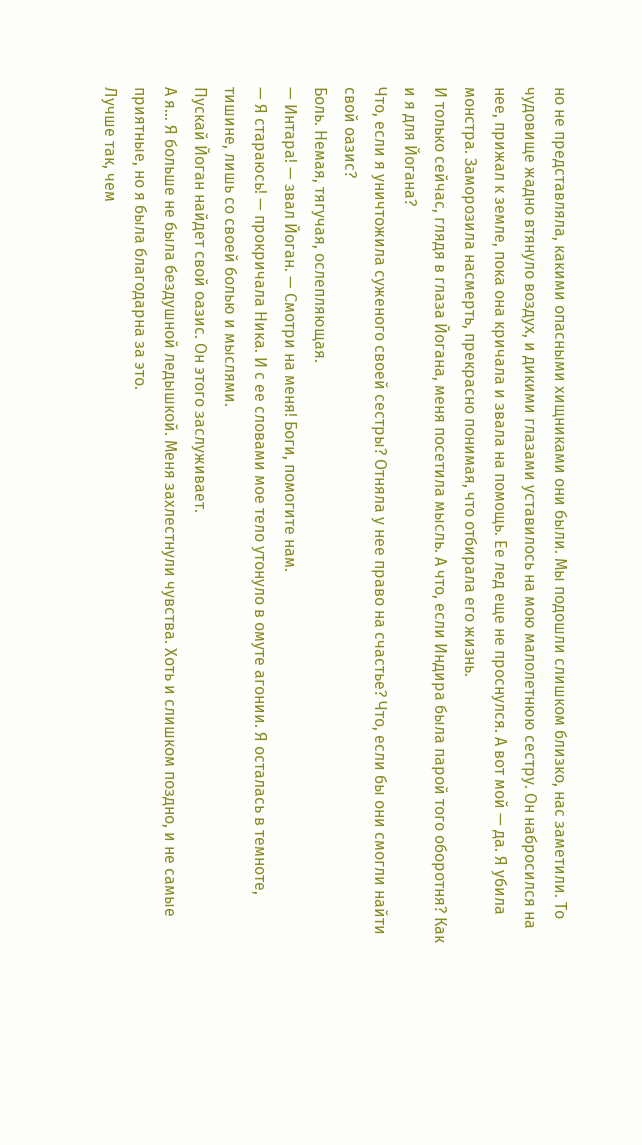но не представляла, какими опасными хищниками они были. Мы подошли слишком близко, нас заметили. То чудовище жадно втянуло воздух, и дикими глазами уставилось на мою малолетнюю сестру. Он набросился на нее, прижал к земле, пока она кричала и звала на помощь. Ее лед еще не проснулся. А вот мой — да. Я убила монстра. Заморозила насмерть, прекрасно понимая, что отбирала его жизнь.
И только сейчас, глядя в глаза Йогана, меня посетила мысль. А что, если Индира была парой того оборотня? Как и я для Йогана?
Что, если я уничтожила суженого своей сестры? Отняла у нее право на счастье? Что, если бы они смогли найти свой оазис?
Боль. Немая, тягучая, ослепляющая.
— Интара! — звал Йоган. — Смотри на меня! Боги, помогите нам.
— Я стараюсь! — прокричала Ника. И с ее словами мое тело утонуло в омуте агонии. Я осталась в темноте, тишине, лишь со своей болью и мыслями.
Пускай Йоган найдет свой оазис. Он этого заслуживает.
А я… Я больше не была бездушной ледышкой. Меня захлестнули чувства. Хоть и слишком поздно, и не самые приятные, но я была благодарна за это.
Лучше так, чем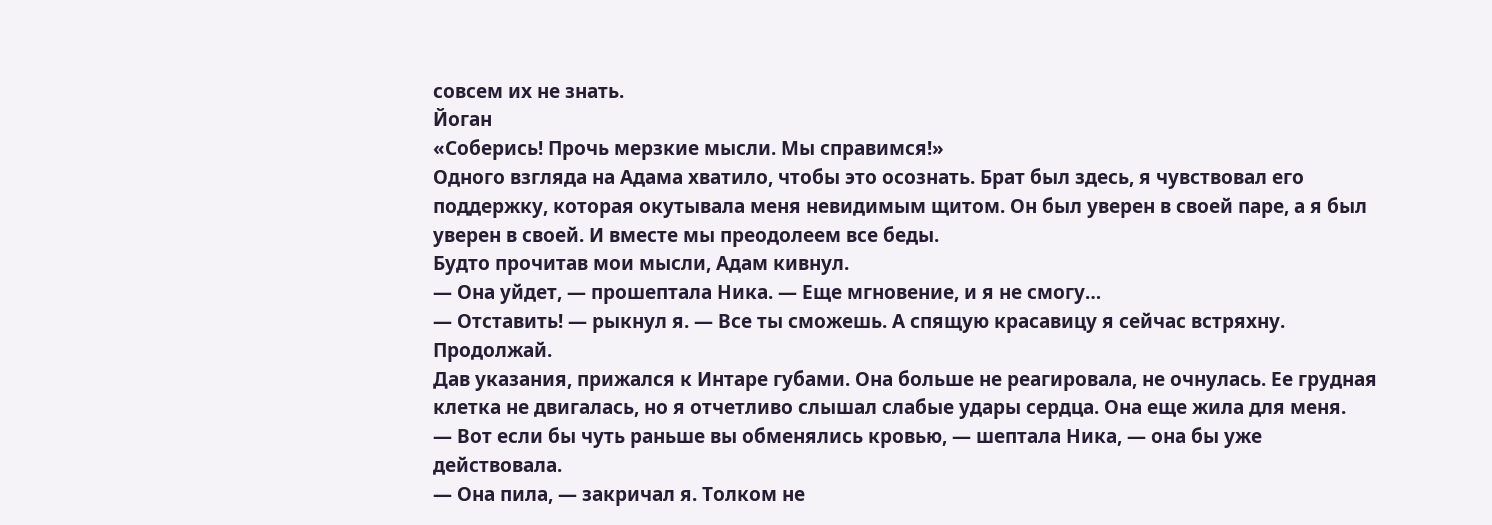совсем их не знать.
Йоган
«Соберись! Прочь мерзкие мысли. Мы справимся!»
Одного взгляда на Адама хватило, чтобы это осознать. Брат был здесь, я чувствовал его поддержку, которая окутывала меня невидимым щитом. Он был уверен в своей паре, а я был уверен в своей. И вместе мы преодолеем все беды.
Будто прочитав мои мысли, Адам кивнул.
— Она уйдет, — прошептала Ника. — Еще мгновение, и я не смогу…
— Отставить! — рыкнул я. — Все ты сможешь. А спящую красавицу я сейчас встряхну. Продолжай.
Дав указания, прижался к Интаре губами. Она больше не реагировала, не очнулась. Ее грудная клетка не двигалась, но я отчетливо слышал слабые удары сердца. Она еще жила для меня.
— Вот если бы чуть раньше вы обменялись кровью, — шептала Ника, — она бы уже действовала.
— Она пила, — закричал я. Толком не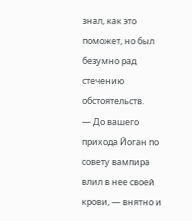знал, как это поможет, но был безумно рад стечению обстоятельств.
— До вашего прихода Йоган по совету вампира влил в нее своей крови, — внятно и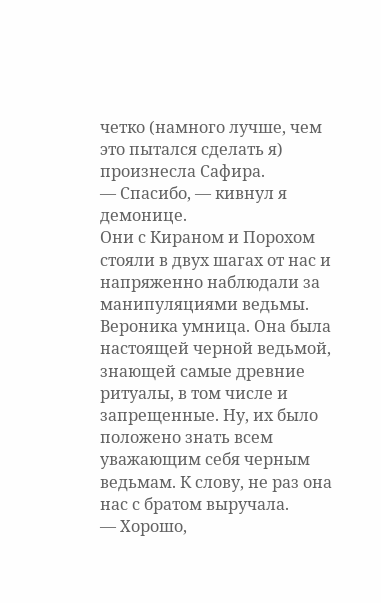четко (намного лучше, чем это пытался сделать я) произнесла Сафира.
— Спасибо, — кивнул я демонице.
Они с Кираном и Порохом стояли в двух шагах от нас и напряженно наблюдали за манипуляциями ведьмы.
Вероника умница. Она была настоящей черной ведьмой, знающей самые древние ритуалы, в том числе и запрещенные. Ну, их было положено знать всем уважающим себя черным ведьмам. К слову, не раз она нас с братом выручала.
— Хорошо,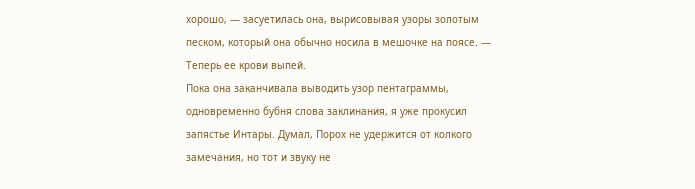хорошо, — засуетилась она, вырисовывая узоры золотым песком, который она обычно носила в мешочке на поясе. — Теперь ее крови выпей.
Пока она заканчивала выводить узор пентаграммы, одновременно бубня слова заклинания, я уже прокусил запястье Интары. Думал, Порох не удержится от колкого замечания, но тот и звуку не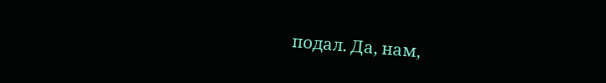подал. Да, нам,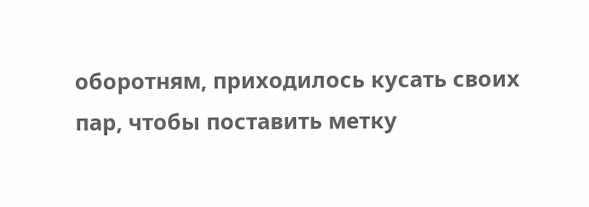оборотням, приходилось кусать своих пар, чтобы поставить метку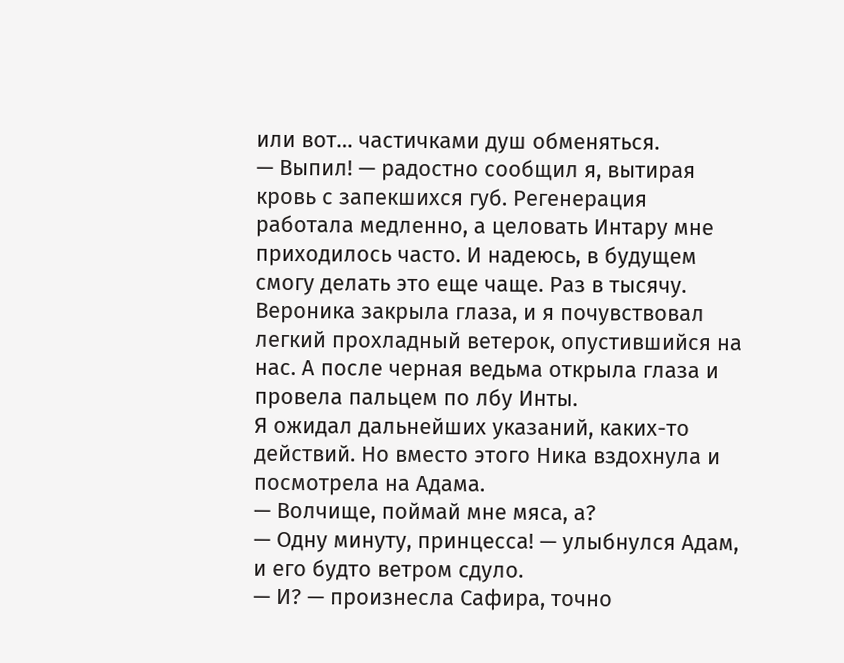или вот… частичками душ обменяться.
— Выпил! — радостно сообщил я, вытирая кровь с запекшихся губ. Регенерация работала медленно, а целовать Интару мне приходилось часто. И надеюсь, в будущем смогу делать это еще чаще. Раз в тысячу.
Вероника закрыла глаза, и я почувствовал легкий прохладный ветерок, опустившийся на нас. А после черная ведьма открыла глаза и провела пальцем по лбу Инты.
Я ожидал дальнейших указаний, каких-то действий. Но вместо этого Ника вздохнула и посмотрела на Адама.
— Волчище, поймай мне мяса, а?
— Одну минуту, принцесса! — улыбнулся Адам, и его будто ветром сдуло.
— И? — произнесла Сафира, точно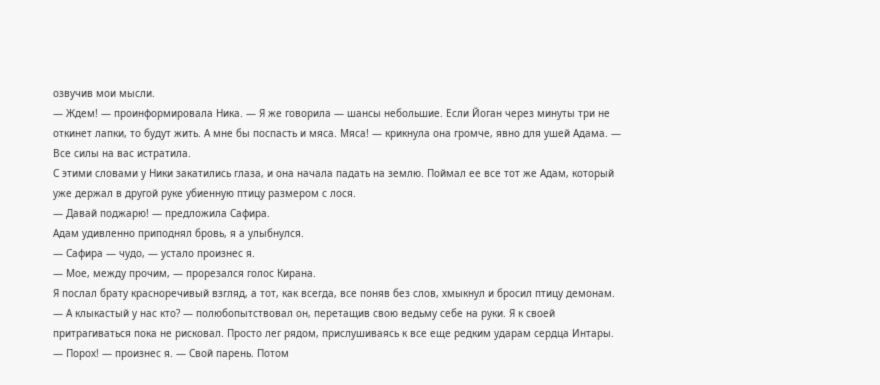озвучив мои мысли.
— Ждем! — проинформировала Ника. — Я же говорила — шансы небольшие. Если Йоган через минуты три не откинет лапки, то будут жить. А мне бы поспасть и мяса. Мяса! — крикнула она громче, явно для ушей Адама. — Все силы на вас истратила.
С этими словами у Ники закатились глаза, и она начала падать на землю. Поймал ее все тот же Адам, который уже держал в другой руке убиенную птицу размером с лося.
— Давай поджарю! — предложила Сафира.
Адам удивленно приподнял бровь, я а улыбнулся.
— Сафира — чудо, — устало произнес я.
— Мое, между прочим, — прорезался голос Кирана.
Я послал брату красноречивый взгляд, а тот, как всегда, все поняв без слов, хмыкнул и бросил птицу демонам.
— А клыкастый у нас кто? — полюбопытствовал он, перетащив свою ведьму себе на руки. Я к своей притрагиваться пока не рисковал. Просто лег рядом, прислушиваясь к все еще редким ударам сердца Интары.
— Порох! — произнес я. — Свой парень. Потом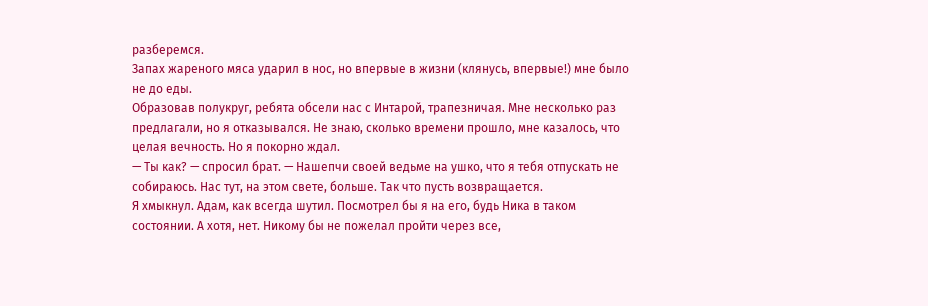разберемся.
Запах жареного мяса ударил в нос, но впервые в жизни (клянусь, впервые!) мне было не до еды.
Образовав полукруг, ребята обсели нас с Интарой, трапезничая. Мне несколько раз предлагали, но я отказывался. Не знаю, сколько времени прошло, мне казалось, что целая вечность. Но я покорно ждал.
— Ты как? — спросил брат. — Нашепчи своей ведьме на ушко, что я тебя отпускать не собираюсь. Нас тут, на этом свете, больше. Так что пусть возвращается.
Я хмыкнул. Адам, как всегда шутил. Посмотрел бы я на его, будь Ника в таком состоянии. А хотя, нет. Никому бы не пожелал пройти через все,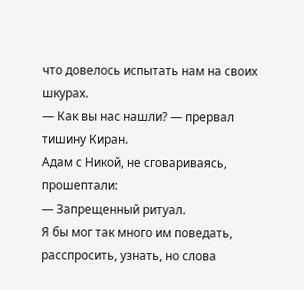что довелось испытать нам на своих шкурах.
— Как вы нас нашли? — прервал тишину Киран.
Адам с Никой, не сговариваясь, прошептали:
— Запрещенный ритуал.
Я бы мог так много им поведать, расспросить, узнать, но слова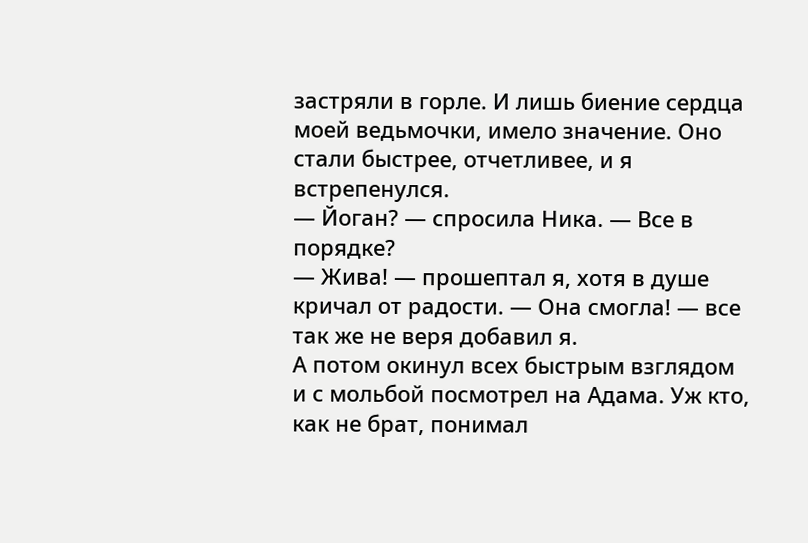застряли в горле. И лишь биение сердца моей ведьмочки, имело значение. Оно стали быстрее, отчетливее, и я встрепенулся.
— Йоган? — спросила Ника. — Все в порядке?
— Жива! — прошептал я, хотя в душе кричал от радости. — Она смогла! — все так же не веря добавил я.
А потом окинул всех быстрым взглядом и с мольбой посмотрел на Адама. Уж кто, как не брат, понимал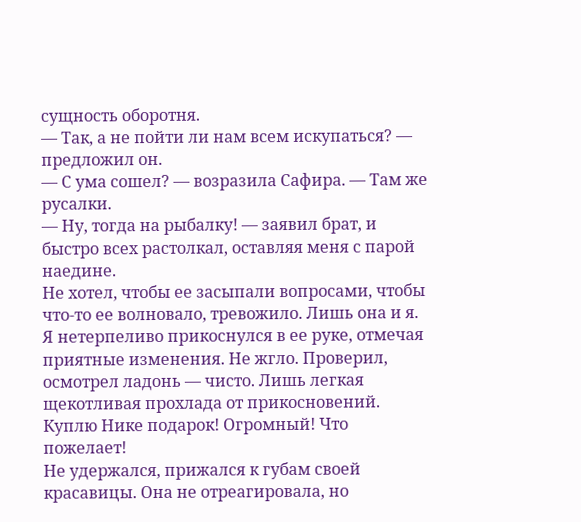сущность оборотня.
— Так, а не пойти ли нам всем искупаться? — предложил он.
— С ума сошел? — возразила Сафира. — Там же русалки.
— Ну, тогда на рыбалку! — заявил брат, и быстро всех растолкал, оставляя меня с парой наедине.
Не хотел, чтобы ее засыпали вопросами, чтобы что-то ее волновало, тревожило. Лишь она и я.
Я нетерпеливо прикоснулся в ее руке, отмечая приятные изменения. Не жгло. Проверил, осмотрел ладонь — чисто. Лишь легкая щекотливая прохлада от прикосновений. Куплю Нике подарок! Огромный! Что пожелает!
Не удержался, прижался к губам своей красавицы. Она не отреагировала, но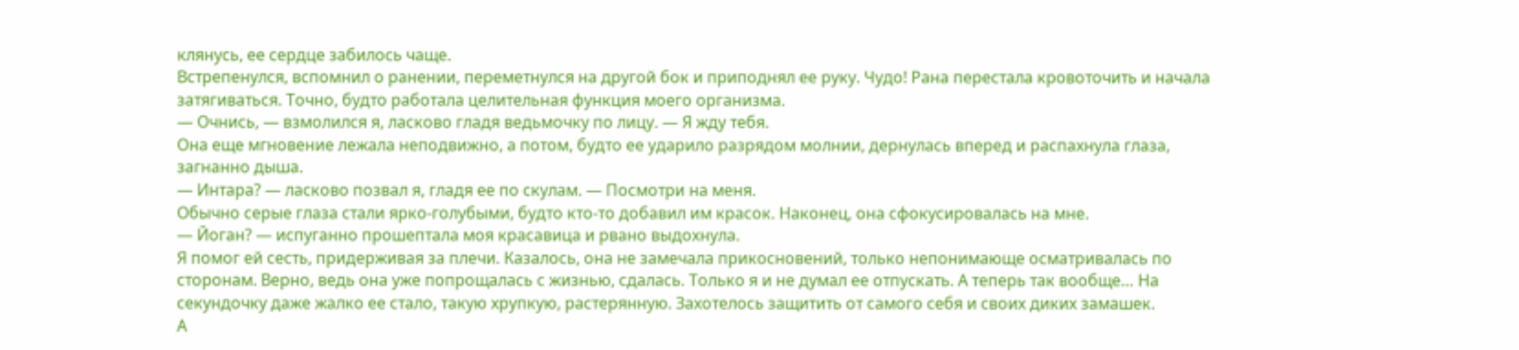клянусь, ее сердце забилось чаще.
Встрепенулся, вспомнил о ранении, переметнулся на другой бок и приподнял ее руку. Чудо! Рана перестала кровоточить и начала затягиваться. Точно, будто работала целительная функция моего организма.
— Очнись, — взмолился я, ласково гладя ведьмочку по лицу. — Я жду тебя.
Она еще мгновение лежала неподвижно, а потом, будто ее ударило разрядом молнии, дернулась вперед и распахнула глаза, загнанно дыша.
— Интара? — ласково позвал я, гладя ее по скулам. — Посмотри на меня.
Обычно серые глаза стали ярко-голубыми, будто кто-то добавил им красок. Наконец, она сфокусировалась на мне.
— Йоган? — испуганно прошептала моя красавица и рвано выдохнула.
Я помог ей сесть, придерживая за плечи. Казалось, она не замечала прикосновений, только непонимающе осматривалась по сторонам. Верно, ведь она уже попрощалась с жизнью, сдалась. Только я и не думал ее отпускать. А теперь так вообще… На секундочку даже жалко ее стало, такую хрупкую, растерянную. Захотелось защитить от самого себя и своих диких замашек.
А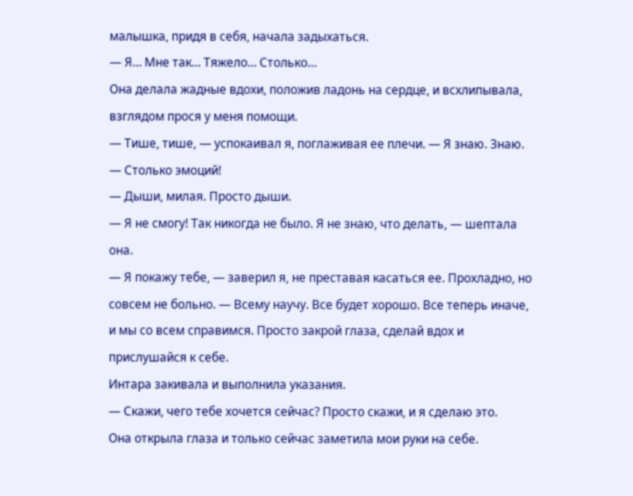малышка, придя в себя, начала задыхаться.
— Я… Мне так… Тяжело… Столько…
Она делала жадные вдохи, положив ладонь на сердце, и всхлипывала, взглядом прося у меня помощи.
— Тише, тише, — успокаивал я, поглаживая ее плечи. — Я знаю. Знаю.
— Столько эмоций!
— Дыши, милая. Просто дыши.
— Я не смогу! Так никогда не было. Я не знаю, что делать, — шептала она.
— Я покажу тебе, — заверил я, не преставая касаться ее. Прохладно, но совсем не больно. — Всему научу. Все будет хорошо. Все теперь иначе, и мы со всем справимся. Просто закрой глаза, сделай вдох и прислушайся к себе.
Интара закивала и выполнила указания.
— Скажи, чего тебе хочется сейчас? Просто скажи, и я сделаю это.
Она открыла глаза и только сейчас заметила мои руки на себе.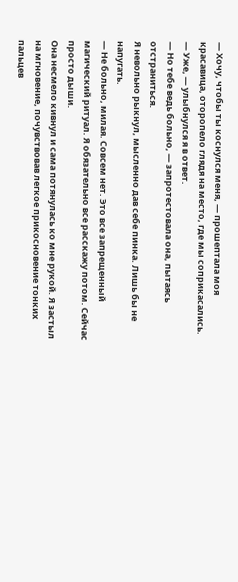— Хочу, чтобы ты коснулся меня, — прошептала моя красавица, оторопело глядя на место, где мы соприкасались.
— Уже, — улыбнулся я в ответ.
— Но тебе ведь больно, — запротестовала она, пытаясь отстраниться.
Я невольно рыкнул, мысленно дав себе пинка. Лишь бы не напугать.
— Не больно, милая. Совсем нет. Это все запрещенный магический ритуал. Я обязательно все расскажу потом. Сейчас просто дыши.
Она несмело кивнул и сама потянулась ко мне рукой. Я застыл на мгновение, почувствовав легкое прикосновение тонких пальцев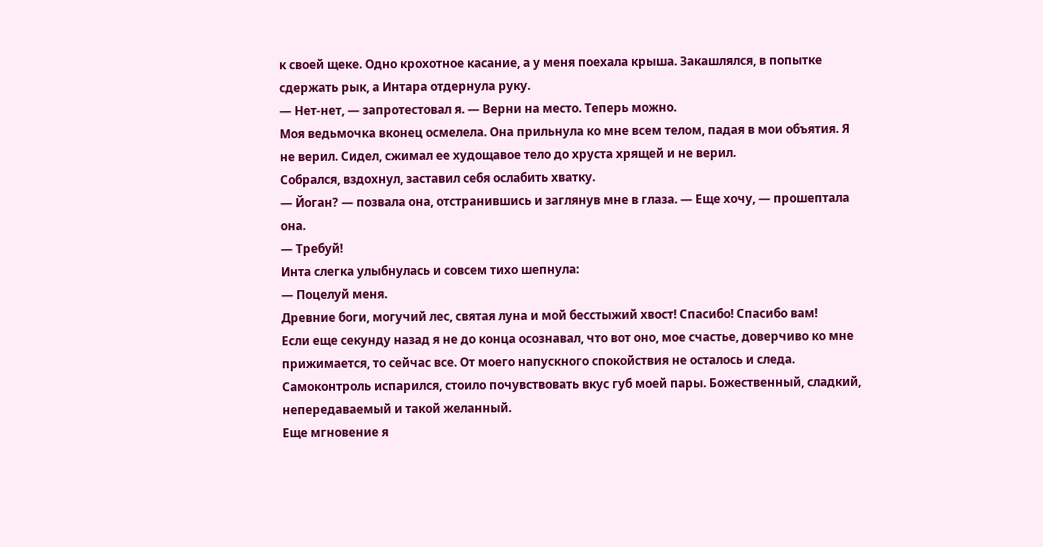к своей щеке. Одно крохотное касание, а у меня поехала крыша. Закашлялся, в попытке сдержать рык, а Интара отдернула руку.
— Нет-нет, — запротестовал я. — Верни на место. Теперь можно.
Моя ведьмочка вконец осмелела. Она прильнула ко мне всем телом, падая в мои объятия. Я не верил. Сидел, сжимал ее худощавое тело до хруста хрящей и не верил.
Собрался, вздохнул, заставил себя ослабить хватку.
— Йоган? — позвала она, отстранившись и заглянув мне в глаза. — Еще хочу, — прошептала она.
— Требуй!
Инта слегка улыбнулась и совсем тихо шепнула:
— Поцелуй меня.
Древние боги, могучий лес, святая луна и мой бесстыжий хвост! Спасибо! Спасибо вам!
Если еще секунду назад я не до конца осознавал, что вот оно, мое счастье, доверчиво ко мне прижимается, то сейчас все. От моего напускного спокойствия не осталось и следа. Самоконтроль испарился, стоило почувствовать вкус губ моей пары. Божественный, сладкий, непередаваемый и такой желанный.
Еще мгновение я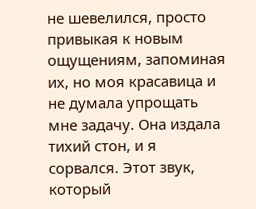не шевелился, просто привыкая к новым ощущениям, запоминая их, но моя красавица и не думала упрощать мне задачу. Она издала тихий стон, и я сорвался. Этот звук, который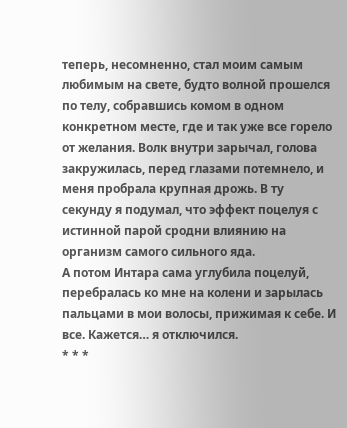теперь, несомненно, стал моим самым любимым на свете, будто волной прошелся по телу, собравшись комом в одном конкретном месте, где и так уже все горело от желания. Волк внутри зарычал, голова закружилась, перед глазами потемнело, и меня пробрала крупная дрожь. В ту секунду я подумал, что эффект поцелуя с истинной парой сродни влиянию на организм самого сильного яда.
А потом Интара сама углубила поцелуй, перебралась ко мне на колени и зарылась пальцами в мои волосы, прижимая к себе. И все. Кажется… я отключился.
* * *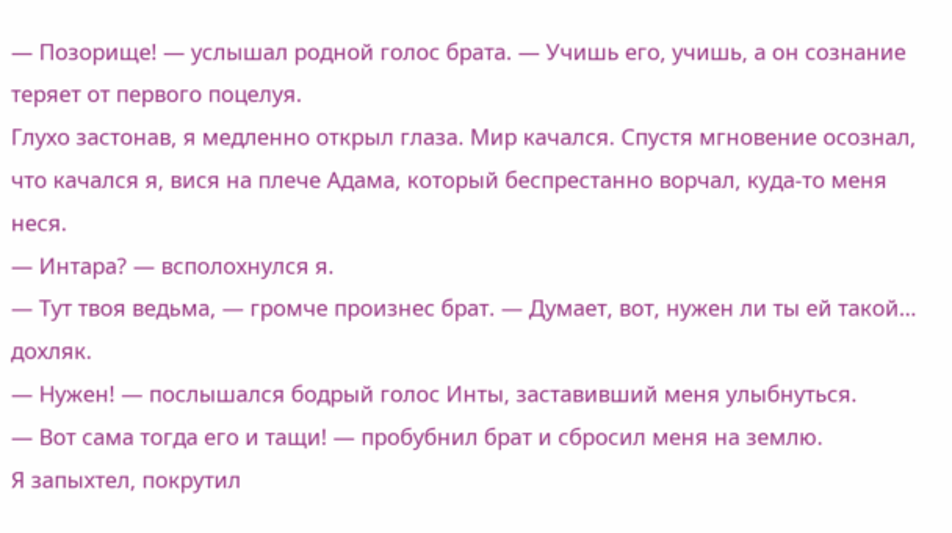— Позорище! — услышал родной голос брата. — Учишь его, учишь, а он сознание теряет от первого поцелуя.
Глухо застонав, я медленно открыл глаза. Мир качался. Спустя мгновение осознал, что качался я, вися на плече Адама, который беспрестанно ворчал, куда-то меня неся.
— Интара? — всполохнулся я.
— Тут твоя ведьма, — громче произнес брат. — Думает, вот, нужен ли ты ей такой… дохляк.
— Нужен! — послышался бодрый голос Инты, заставивший меня улыбнуться.
— Вот сама тогда его и тащи! — пробубнил брат и сбросил меня на землю.
Я запыхтел, покрутил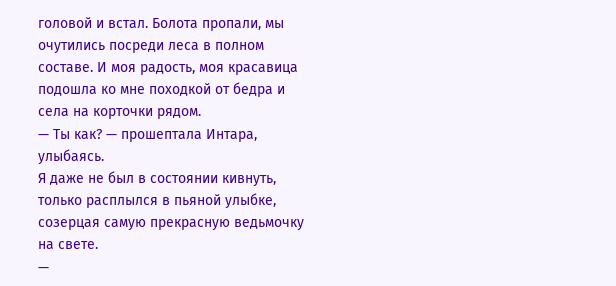головой и встал. Болота пропали, мы очутились посреди леса в полном составе. И моя радость, моя красавица подошла ко мне походкой от бедра и села на корточки рядом.
— Ты как? — прошептала Интара, улыбаясь.
Я даже не был в состоянии кивнуть, только расплылся в пьяной улыбке, созерцая самую прекрасную ведьмочку на свете.
—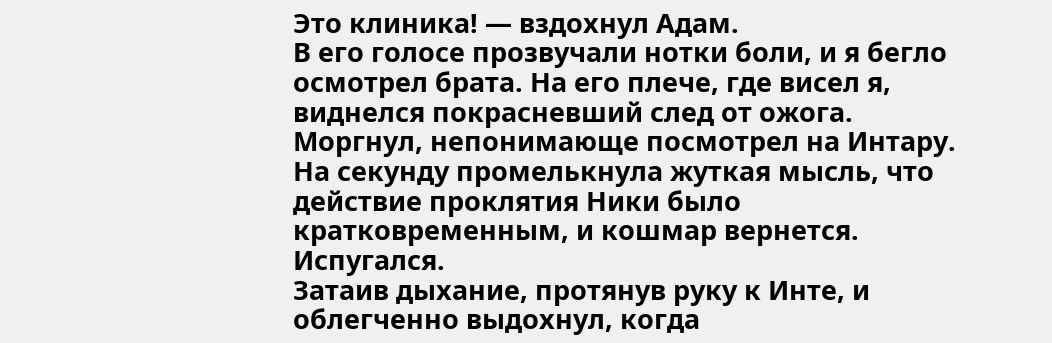Это клиника! — вздохнул Адам.
В его голосе прозвучали нотки боли, и я бегло осмотрел брата. На его плече, где висел я, виднелся покрасневший след от ожога.
Моргнул, непонимающе посмотрел на Интару. На секунду промелькнула жуткая мысль, что действие проклятия Ники было кратковременным, и кошмар вернется. Испугался.
Затаив дыхание, протянув руку к Инте, и облегченно выдохнул, когда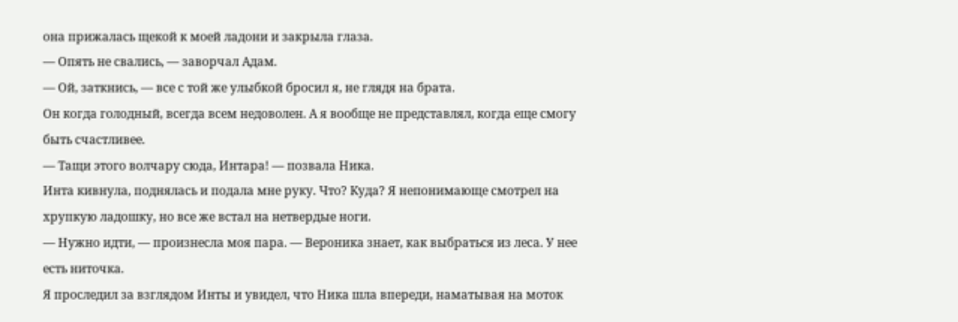она прижалась щекой к моей ладони и закрыла глаза.
— Опять не свались, — заворчал Адам.
— Ой, заткнись, — все с той же улыбкой бросил я, не глядя на брата.
Он когда голодный, всегда всем недоволен. А я вообще не представлял, когда еще смогу быть счастливее.
— Тащи этого волчару сюда, Интара! — позвала Ника.
Инта кивнула, поднялась и подала мне руку. Что? Куда? Я непонимающе смотрел на хрупкую ладошку, но все же встал на нетвердые ноги.
— Нужно идти, — произнесла моя пара. — Вероника знает, как выбраться из леса. У нее есть ниточка.
Я проследил за взглядом Инты и увидел, что Ника шла впереди, наматывая на моток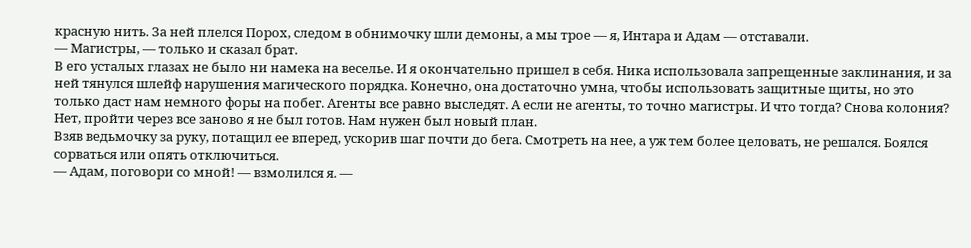красную нить. За ней плелся Порох, следом в обнимочку шли демоны, а мы трое — я, Интара и Адам — отставали.
— Магистры, — только и сказал брат.
В его усталых глазах не было ни намека на веселье. И я окончательно пришел в себя. Ника использовала запрещенные заклинания, и за ней тянулся шлейф нарушения магического порядка. Конечно, она достаточно умна, чтобы использовать защитные щиты, но это только даст нам немного форы на побег. Агенты все равно выследят. А если не агенты, то точно магистры. И что тогда? Снова колония? Нет, пройти через все заново я не был готов. Нам нужен был новый план.
Взяв ведьмочку за руку, потащил ее вперед, ускорив шаг почти до бега. Смотреть на нее, а уж тем более целовать, не решался. Боялся сорваться или опять отключиться.
— Адам, поговори со мной! — взмолился я. —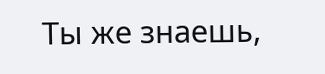Ты же знаешь,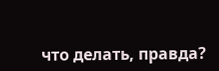что делать, правда?